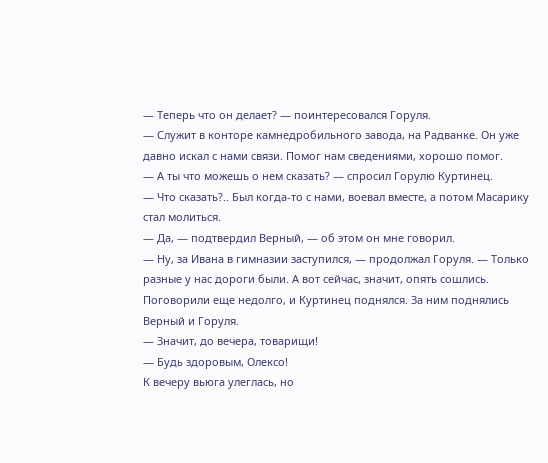— Теперь что он делает? — поинтересовался Горуля.
— Служит в конторе камнедробильного завода, на Радванке. Он уже давно искал с нами связи. Помог нам сведениями, хорошо помог.
— А ты что можешь о нем сказать? — спросил Горулю Куртинец.
— Что сказать?.. Был когда-то с нами, воевал вместе, а потом Масарику стал молиться.
— Да, — подтвердил Верный, — об этом он мне говорил.
— Ну, за Ивана в гимназии заступился, — продолжал Горуля. — Только разные у нас дороги были. А вот сейчас, значит, опять сошлись.
Поговорили еще недолго, и Куртинец поднялся. За ним поднялись Верный и Горуля.
— Значит, до вечера, товарищи!
— Будь здоровым, Олексо!
К вечеру вьюга улеглась, но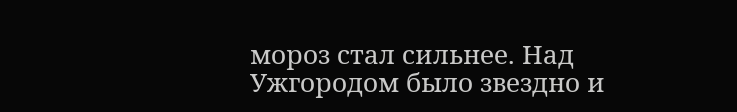мороз стал сильнее. Над Ужгородом было звездно и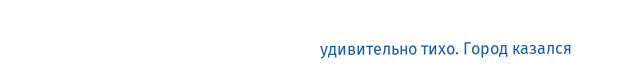удивительно тихо. Город казался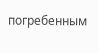погребенным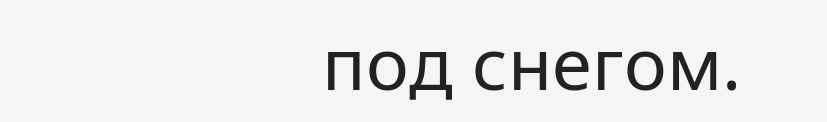под снегом.